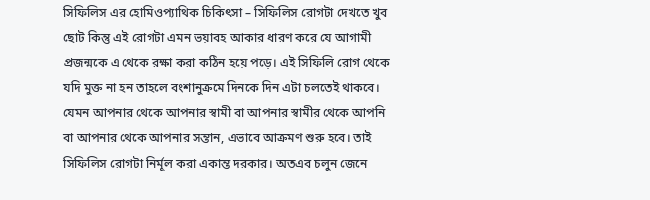সিফিলিস এর হোমিওপ্যাথিক চিকিৎসা – সিফিলিস রোগটা দেখতে খুব ছোট কিন্তু এই রোগটা এমন ভয়াবহ আকার ধারণ করে যে আগামী প্রজন্মকে এ থেকে রক্ষা করা কঠিন হয়ে পড়ে। এই সিফিলি রোগ থেকে যদি মুক্ত না হন তাহলে বংশানুক্রমে দিনকে দিন এটা চলতেই থাকবে।
যেমন আপনার থেকে আপনার স্বামী বা আপনার স্বামীর থেকে আপনি বা আপনার থেকে আপনার সন্তান, এভাবে আক্রমণ শুরু হবে। তাই সিফিলিস রোগটা নির্মূল করা একান্ত দরকার। অতএব চলুন জেনে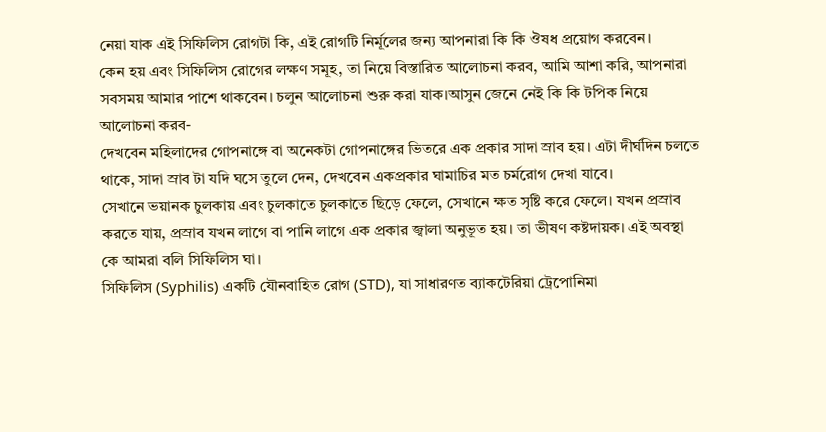নেয়া যাক এই সিফিলিস রোগটা কি, এই রোগটি নির্মূলের জন্য আপনারা কি কি ঔষধ প্রয়োগ করবেন।
কেন হয় এবং সিফিলিস রোগের লক্ষণ সমূহ, তা নিয়ে বিস্তারিত আলোচনা করব, আমি আশা করি, আপনারা সবসময় আমার পাশে থাকবেন। চলুন আলোচনা শুরু করা যাক।আসুন জেনে নেই কি কি টপিক নিয়ে আলোচনা করব-
দেখবেন মহিলাদের গোপনাঙ্গে বা অনেকটা গোপনাঙ্গের ভিতরে এক প্রকার সাদা স্রাব হয়। এটা দীর্ঘদিন চলতে থাকে, সাদা স্রাব টা যদি ঘসে তুলে দেন, দেখবেন একপ্রকার ঘামাচির মত চর্মরোগ দেখা যাবে।
সেখানে ভয়ানক চুলকায় এবং চুলকাতে চুলকাতে ছিড়ে ফেলে, সেখানে ক্ষত সৃষ্টি করে ফেলে। যখন প্রস্রাব করতে যায়, প্রস্রাব যখন লাগে বা পানি লাগে এক প্রকার জ্বালা অনুভূত হয়। তা ভীষণ কষ্টদায়ক। এই অবস্থা কে আমরা বলি সিফিলিস ঘা।
সিফিলিস (Syphilis) একটি যৌনবাহিত রোগ (STD), যা সাধারণত ব্যাকটেরিয়া ট্রেপোনিমা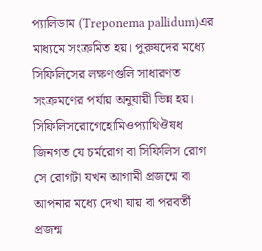প্যালিডাম (Treponema pallidum)এর মাধ্যমে সংক্রমিত হয়। পুরুষদের মধ্যে সিফিলিসের লক্ষণগুলি সাধারণত সংক্রমণের পর্যায় অনুযায়ী ভিন্ন হয়।
সিফিলিসরোগেহোমিওপ্যাথিঔষধ
জিনগত যে চর্মরোগ বা সিফিলিস রোগ সে রোগটা যখন আগামী প্রজন্মে বা আপনার মধ্যে দেখা যায় বা পরবর্তী প্রজন্ম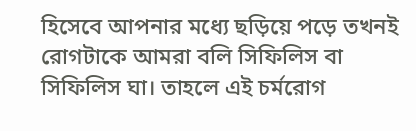হিসেবে আপনার মধ্যে ছড়িয়ে পড়ে তখনই রোগটাকে আমরা বলি সিফিলিস বা সিফিলিস ঘা। তাহলে এই চর্মরোগ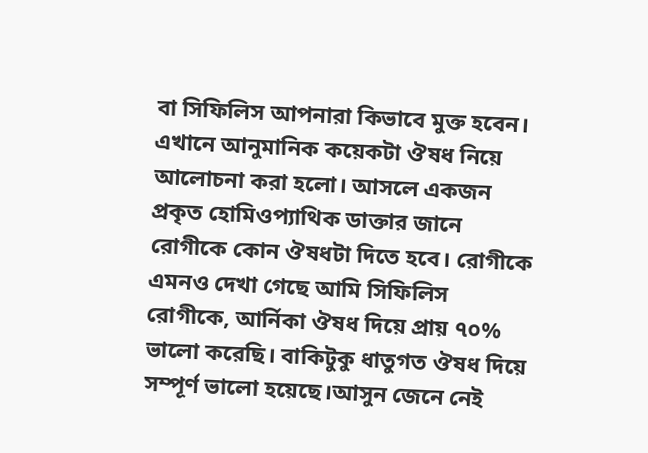বা সিফিলিস আপনারা কিভাবে মুক্ত হবেন।
এখানে আনুমানিক কয়েকটা ঔষধ নিয়ে আলোচনা করা হলো। আসলে একজন প্রকৃত হোমিওপ্যাথিক ডাক্তার জানে রোগীকে কোন ঔষধটা দিতে হবে। রোগীকে এমনও দেখা গেছে আমি সিফিলিস রোগীকে, আর্নিকা ঔষধ দিয়ে প্রায় ৭০% ভালো করেছি। বাকিটুকু ধাতুগত ঔষধ দিয়ে সম্পূর্ণ ভালো হয়েছে।আসুন জেনে নেই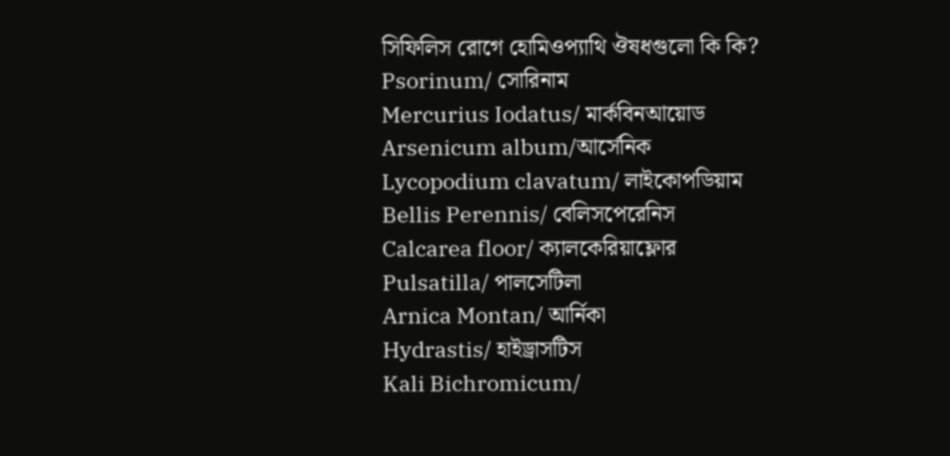সিফিলিস রোগে হোমিওপ্যাথি ঔষধগুলো কি কি?
Psorinum/ সোরিনাম
Mercurius Iodatus/ মার্কবিনআয়োড
Arsenicum album/আর্সেনিক
Lycopodium clavatum/ লাইকোপডিয়াম
Bellis Perennis/ বেলিসপেরেনিস
Calcarea floor/ ক্যালকেরিয়াফ্লোর
Pulsatilla/ পালসেটিলা
Arnica Montan/ আর্নিকা
Hydrastis/ হাইড্রাসটিস
Kali Bichromicum/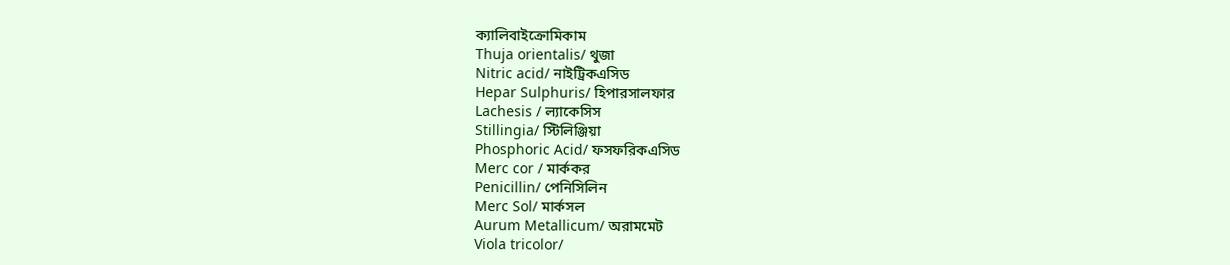ক্যালিবাইক্রোমিকাম
Thuja orientalis/ থুজা
Nitric acid/ নাইট্রিকএসিড
Hepar Sulphuris/ হিপারসালফার
Lachesis / ল্যাকেসিস
Stillingia/ স্টিলিঞ্জিয়া
Phosphoric Acid/ ফসফরিকএসিড
Merc cor / মার্ককর
Penicillin/ পেনিসিলিন
Merc Sol/ মার্কসল
Aurum Metallicum/ অরামমেট
Viola tricolor/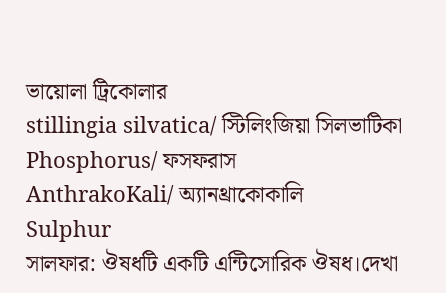ভায়োলা ট্রিকোলার
stillingia silvatica/ স্টিলিংজিয়া সিলভাটিকা
Phosphorus/ ফসফরাস
AnthrakoKali/ অ্যানথ্রাকোকালি
Sulphur
সালফার: ঔষধটি একটি এন্টিসোরিক ঔষধ।দেখা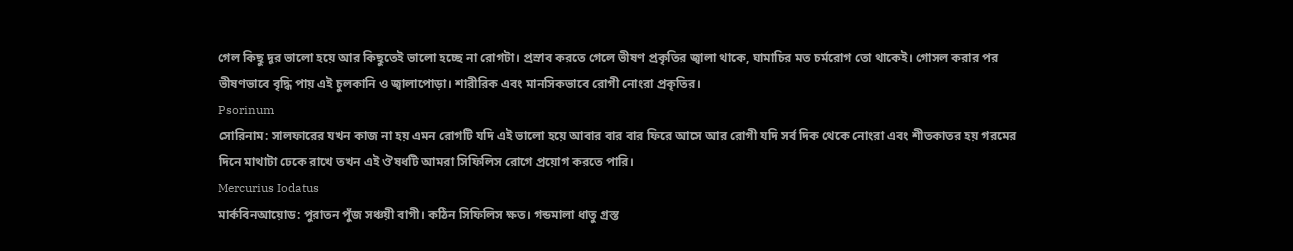গেল কিছু দূর ভালো হয়ে আর কিছুতেই ভালো হচ্ছে না রোগটা। প্রস্রাব করতে গেলে ভীষণ প্রকৃতির জ্বালা থাকে, ঘামাচির মত চর্মরোগ তো থাকেই। গোসল করার পর ভীষণভাবে বৃদ্ধি পায় এই চুলকানি ও জ্বালাপোড়া। শারীরিক এবং মানসিকভাবে রোগী নোংরা প্রকৃতির।
Psorinum
সোরিনাম: সালফারের যখন কাজ না হয় এমন রোগটি যদি এই ভালো হয়ে আবার বার বার ফিরে আসে আর রোগী যদি সর্ব দিক থেকে নোংরা এবং শীতকাতর হয় গরমের দিনে মাথাটা ঢেকে রাখে তখন এই ঔষধটি আমরা সিফিলিস রোগে প্রয়োগ করতে পারি।
Mercurius Iodatus
মার্কবিনআয়োড: পুরাতন পুঁজ সঞ্চয়ী বাগী। কঠিন সিফিলিস ক্ষত। গন্ডমালা ধাতু গ্রস্ত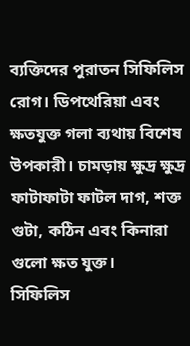ব্যক্তিদের পুরাতন সিফিলিস রোগ। ডিপথেরিয়া এবং ক্ষতযুক্ত গলা ব্যথায় বিশেষ উপকারী। চামড়ায় ক্ষুদ্র ক্ষুদ্র ফাটাফাটা ফাটল দাগ, শক্ত গুটা, কঠিন এবং কিনারা গুলো ক্ষত যুক্ত।
সিফিলিস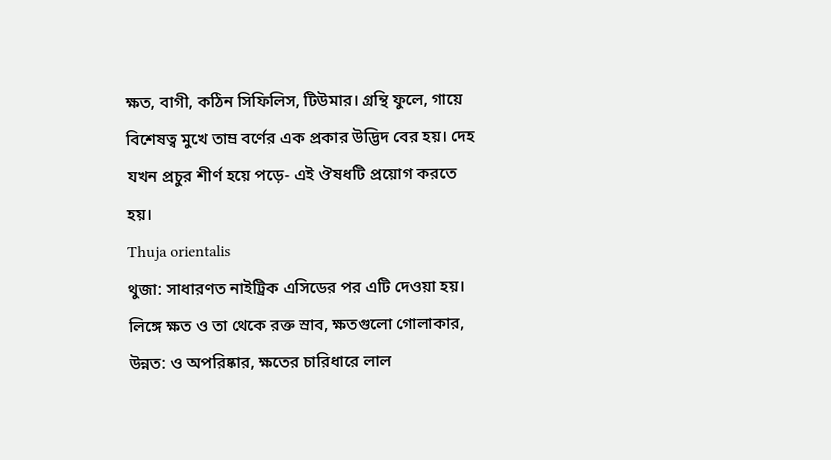ক্ষত, বাগী, কঠিন সিফিলিস, টিউমার। গ্রন্থি ফুলে, গায়ে বিশেষত্ব মুখে তাম্র বর্ণের এক প্রকার উদ্ভিদ বের হয়। দেহ যখন প্রচুর শীর্ণ হয়ে পড়ে- এই ঔষধটি প্রয়োগ করতে হয়।
Thuja orientalis
থুজা: সাধারণত নাইট্রিক এসিডের পর এটি দেওয়া হয়। লিঙ্গে ক্ষত ও তা থেকে রক্ত স্রাব, ক্ষতগুলো গোলাকার, উন্নত: ও অপরিষ্কার, ক্ষতের চারিধারে লাল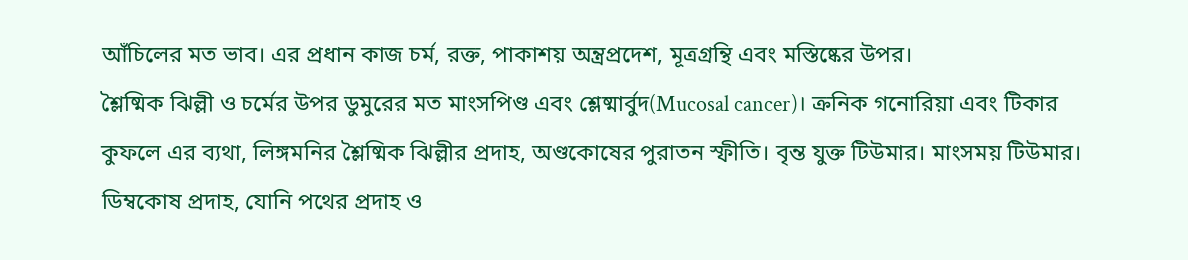আঁচিলের মত ভাব। এর প্রধান কাজ চর্ম, রক্ত, পাকাশয় অন্ত্রপ্রদেশ, মূত্রগ্রন্থি এবং মস্তিষ্কের উপর।
শ্লৈষ্মিক ঝিল্লী ও চর্মের উপর ডুমুরের মত মাংসপিণ্ড এবং শ্লেষ্মার্বুদ(Mucosal cancer)। ক্রনিক গনোরিয়া এবং টিকার কুফলে এর ব্যথা, লিঙ্গমনির শ্লৈষ্মিক ঝিল্লীর প্রদাহ, অণ্ডকোষের পুরাতন স্ফীতি। বৃন্ত যুক্ত টিউমার। মাংসময় টিউমার। ডিম্বকোষ প্রদাহ, যোনি পথের প্রদাহ ও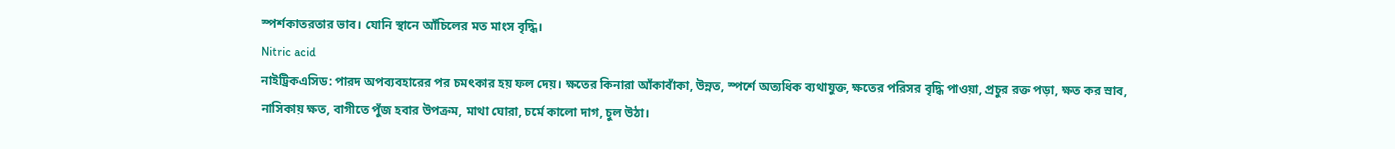স্পর্শকাতরতার ভাব। যোনি স্থানে আঁচিলের মত মাংস বৃদ্ধি।
Nitric acid
নাইট্রিকএসিড: পারদ অপব্যবহারের পর চমৎকার হয় ফল দেয়। ক্ষতের কিনারা আঁকাবাঁকা, উন্নত, স্পর্শে অত্যধিক ব্যথাযুক্ত, ক্ষতের পরিসর বৃদ্ধি পাওয়া, প্রচুর রক্ত পড়া, ক্ষত কর স্রাব, নাসিকায় ক্ষত, বাগীতে পুঁজ হবার উপক্রম, মাথা ঘোরা, চর্মে কালো দাগ, চুল উঠা।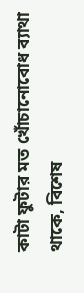কাটা ফুটার মত খোঁচানোবোধ ব্যাথা থাকে, বিশেষ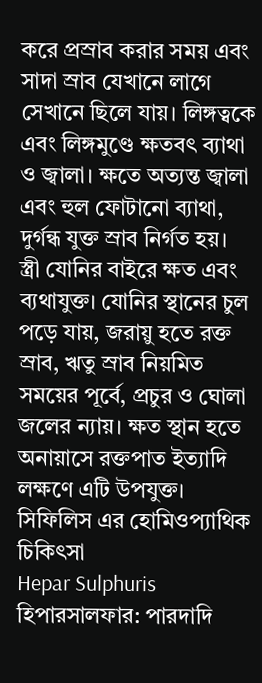করে প্রস্রাব করার সময় এবং সাদা স্রাব যেখানে লাগে সেখানে ছিলে যায়। লিঙ্গত্বকে এবং লিঙ্গমুণ্ডে ক্ষতবৎ ব্যাথা ও জ্বালা। ক্ষতে অত্যন্ত জ্বালা এবং হুল ফোটানো ব্যাথা, দুর্গন্ধ যুক্ত স্রাব নির্গত হয়।
স্ত্রী যোনির বাইরে ক্ষত এবং ব্যথাযুক্ত। যোনির স্থানের চুল পড়ে যায়, জরায়ু হতে রক্ত স্রাব, ঋতু স্রাব নিয়মিত সময়ের পূর্বে, প্রচুর ও ঘোলা জলের ন্যায়। ক্ষত স্থান হতে অনায়াসে রক্তপাত ইত্যাদি লক্ষণে এটি উপযুক্ত।
সিফিলিস এর হোমিওপ্যাথিক চিকিৎসা
Hepar Sulphuris
হিপারসালফার: পারদাদি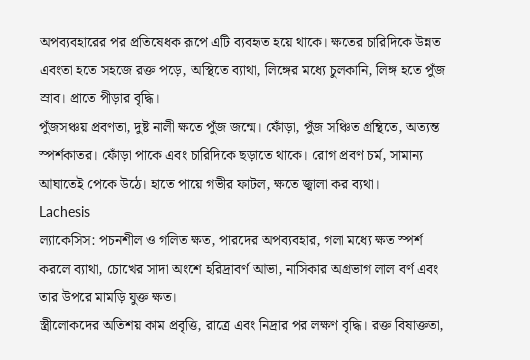অপব্যবহারের পর প্রতিষেধক রূপে এটি ব্যবহৃত হয়ে থাকে। ক্ষতের চারিদিকে উন্নত এবংতা হতে সহজে রক্ত পড়ে, অস্থিতে ব্যাথা, লিঙ্গের মধ্যে চুলকানি, লিঙ্গ হতে পুঁজ স্রাব। প্রাতে পীড়ার বৃদ্ধি।
পুঁজসঞ্চয় প্রবণতা, দুষ্ট নালী ক্ষতে পুঁজ জন্মে। ফোঁড়া, পুঁজ সঞ্চিত গ্রন্থিতে, অত্যন্ত স্পর্শকাতর। ফোঁড়া পাকে এবং চারিদিকে ছড়াতে থাকে। রোগ প্রবণ চর্ম, সামান্য আঘাতেই পেকে উঠে। হাতে পায়ে গভীর ফাটল, ক্ষতে জ্বালা কর ব্যথা।
Lachesis
ল্যাকেসিস: পচনশীল ও গলিত ক্ষত, পারদের অপব্যবহার, গলা মধ্যে ক্ষত স্পর্শ করলে ব্যাথা, চোখের সাদা অংশে হরিদ্রাবর্ণ আভা, নাসিকার অগ্রভাগ লাল বর্ণ এবং তার উপরে মামড়ি যুক্ত ক্ষত।
স্ত্রীলোকদের অতিশয় কাম প্রবৃত্তি, রাত্রে এবং নিদ্রার পর লক্ষণ বৃদ্ধি। রক্ত বিষাক্ততা,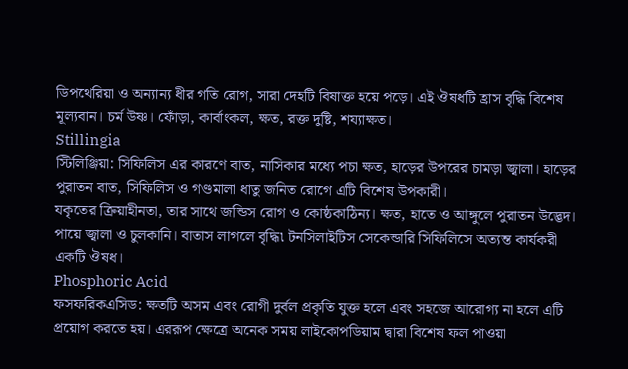ডিপথেরিয়া ও অন্যান্য ধীর গতি রোগ, সারা দেহটি বিষাক্ত হয়ে পড়ে। এই ঔষধটি হ্রাস বৃদ্ধি বিশেষ মূল্যবান। চর্ম উষ্ণ। ফোঁড়া, কার্বাংকল, ক্ষত, রক্ত দুষ্টি, শয্যাক্ষত।
Stillingia
স্টিলিঞ্জিয়া: সিফিলিস এর কারণে বাত, নাসিকার মধ্যে পচা ক্ষত, হাড়ের উপরের চামড়া জ্বালা। হাড়ের পুরাতন বাত, সিফিলিস ও গণ্ডমালা ধাতু জনিত রোগে এটি বিশেষ উপকারী।
যকৃতের ক্রিয়াহীনতা, তার সাথে জন্ডিস রোগ ও কোষ্ঠকাঠিন্য। ক্ষত, হাতে ও আঙ্গুলে পুরাতন উদ্ভেদ। পায়ে জ্বালা ও চুলকানি। বাতাস লাগলে বৃদ্ধি৷ টনসিলাইটিস সেকেন্ডারি সিফিলিসে অত্যন্ত কার্যকরী একটি ঔষধ।
Phosphoric Acid
ফসফরিকএসিড: ক্ষতটি অসম এবং রোগী দুর্বল প্রকৃতি যুক্ত হলে এবং সহজে আরোগ্য না হলে এটি প্রয়োগ করতে হয়। এররূপ ক্ষেত্রে অনেক সময় লাইকোপডিয়াম দ্বারা বিশেষ ফল পাওয়া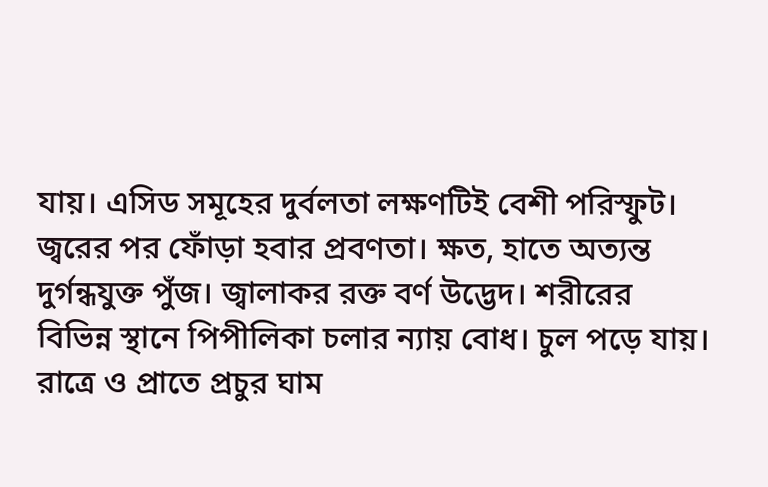যায়। এসিড সমূহের দুর্বলতা লক্ষণটিই বেশী পরিস্ফুট।
জ্বরের পর ফোঁড়া হবার প্রবণতা। ক্ষত, হাতে অত্যন্ত দুর্গন্ধযুক্ত পুঁজ। জ্বালাকর রক্ত বর্ণ উদ্ভেদ। শরীরের বিভিন্ন স্থানে পিপীলিকা চলার ন্যায় বোধ। চুল পড়ে যায়। রাত্রে ও প্রাতে প্রচুর ঘাম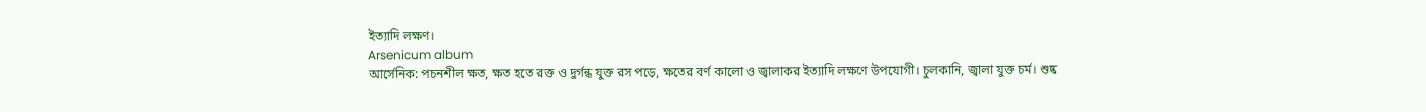ইত্যাদি লক্ষণ।
Arsenicum album
আর্সেনিক: পচনশীল ক্ষত, ক্ষত হতে রক্ত ও দুর্গন্ধ যুক্ত রস পড়ে, ক্ষতের বর্ণ কালো ও জ্বালাকর ইত্যাদি লক্ষণে উপযোগী। চুলকানি, জ্বালা যুক্ত চর্ম। শুষ্ক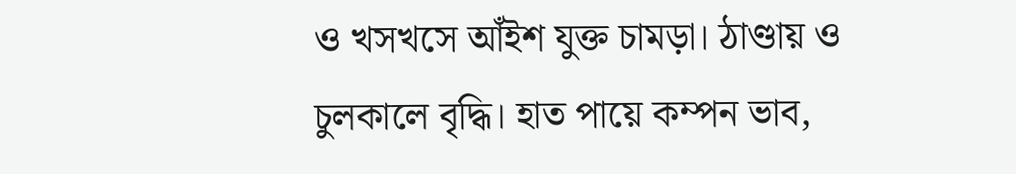ও খসখসে আঁইশ যুক্ত চামড়া। ঠাণ্ডায় ও চুলকালে বৃদ্ধি। হাত পায়ে কম্পন ভাব,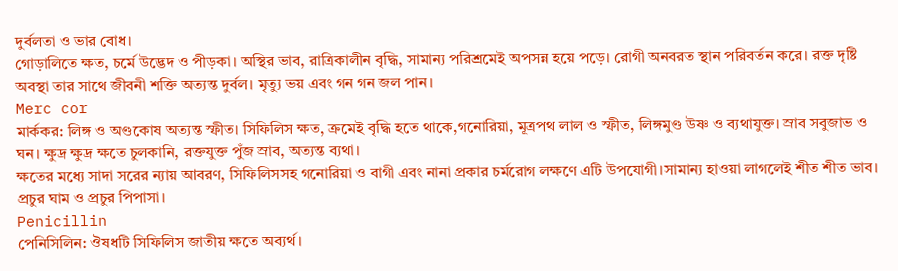দুর্বলতা ও ভার বোধ।
গোড়ালিতে ক্ষত, চর্মে উদ্ভেদ ও পীড়কা। অস্থির ভাব, রাত্রিকালীন বৃদ্ধি, সামান্য পরিশ্রমেই অপসন্ন হয়ে পড়ে। রোগী অনবরত স্থান পরিবর্তন করে। রক্ত দৃষ্টি অবস্থা তার সাথে জীবনী শক্তি অত্যন্ত দুর্বল। মৃত্যু ভয় এবং গন গন জল পান।
Merc cor
মার্ককর: লিঙ্গ ও অণ্ডকোষ অত্যন্ত স্ফীত। সিফিলিস ক্ষত, ক্রমেই বৃদ্ধি হতে থাকে,গনোরিয়া, মূত্রপথ লাল ও স্ফীত, লিঙ্গমুণ্ড উষ্ণ ও ব্যথাযুক্ত। স্রাব সবুজাভ ও ঘন। ক্ষুদ্র ক্ষুদ্র ক্ষতে চুলকানি, রক্তযুক্ত পুঁজ স্রাব, অত্যন্ত ব্যথা।
ক্ষতের মধ্যে সাদা সরের ন্যায় আবরণ, সিফিলিসসহ গনোরিয়া ও বাগী এবং নানা প্রকার চর্মরোগ লক্ষণে এটি উপযোগী।সামান্য হাওয়া লাগলেই শীত শীত ভাব। প্রচুর ঘাম ও প্রচুর পিপাসা।
Penicillin
পেনিসিলিন: ঔষধটি সিফিলিস জাতীয় ক্ষতে অব্যর্থ।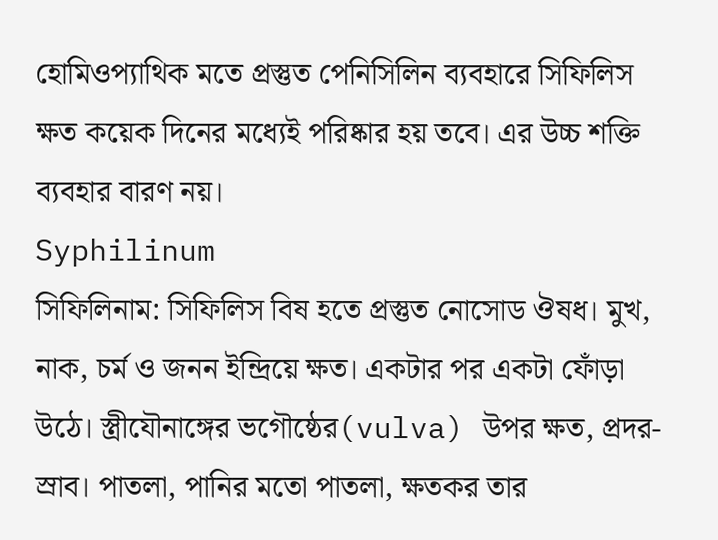হোমিওপ্যাথিক মতে প্রস্তুত পেনিসিলিন ব্যবহারে সিফিলিস ক্ষত কয়েক দিনের মধ্যেই পরিষ্কার হয় তবে। এর উচ্চ শক্তি ব্যবহার বারণ নয়।
Syphilinum
সিফিলিনাম: সিফিলিস বিষ হতে প্রস্তুত নোসোড ঔষধ। মুখ, নাক, চর্ম ও জনন ইন্দ্রিয়ে ক্ষত। একটার পর একটা ফোঁড়া উঠে। স্ত্রীযৌনাঙ্গের ভগৌষ্ঠের(vulva) উপর ক্ষত, প্রদর-স্রাব। পাতলা, পানির মতো পাতলা, ক্ষতকর তার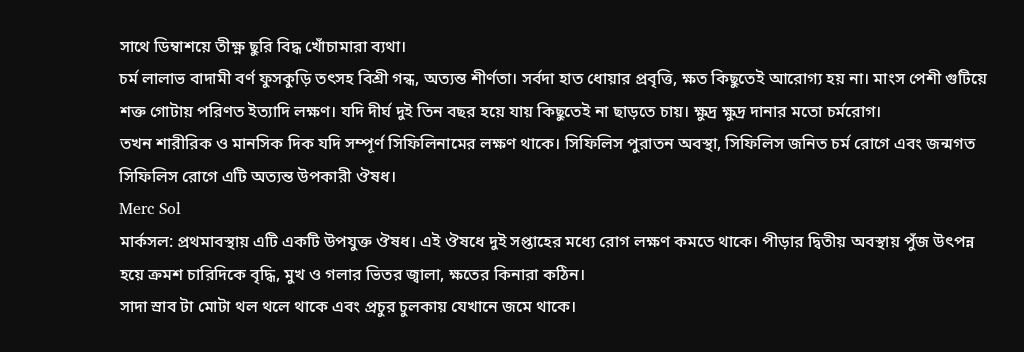সাথে ডিম্বাশয়ে তীক্ষ্ণ ছুরি বিদ্ধ খোঁচামারা ব্যথা।
চর্ম লালাভ বাদামী বর্ণ ফুসকুড়ি তৎসহ বিশ্রী গন্ধ, অত্যন্ত শীর্ণতা। সর্বদা হাত ধোয়ার প্রবৃত্তি, ক্ষত কিছুতেই আরোগ্য হয় না। মাংস পেশী গুটিয়ে শক্ত গোটায় পরিণত ইত্যাদি লক্ষণ। যদি দীর্ঘ দুই তিন বছর হয়ে যায় কিছুতেই না ছাড়তে চায়। ক্ষুদ্র ক্ষুদ্র দানার মতো চর্মরোগ।
তখন শারীরিক ও মানসিক দিক যদি সম্পূর্ণ সিফিলিনামের লক্ষণ থাকে। সিফিলিস পুরাতন অবস্থা, সিফিলিস জনিত চর্ম রোগে এবং জন্মগত সিফিলিস রোগে এটি অত্যন্ত উপকারী ঔষধ।
Merc Sol
মার্কসল: প্রথমাবস্থায় এটি একটি উপযুক্ত ঔষধ। এই ঔষধে দুই সপ্তাহের মধ্যে রোগ লক্ষণ কমতে থাকে। পীড়ার দ্বিতীয় অবস্থায় পুঁজ উৎপন্ন হয়ে ক্রমশ চারিদিকে বৃদ্ধি, মুখ ও গলার ভিতর জ্বালা, ক্ষতের কিনারা কঠিন।
সাদা স্রাব টা মোটা থল থলে থাকে এবং প্রচুর চুলকায় যেখানে জমে থাকে।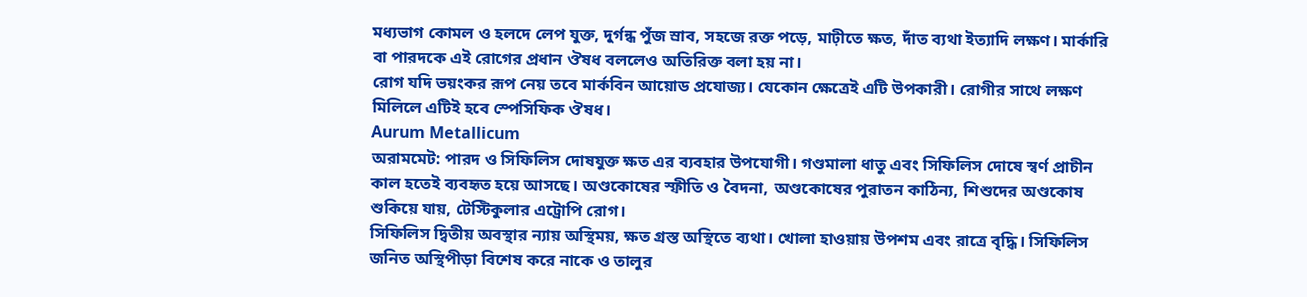মধ্যভাগ কোমল ও হলদে লেপ যুক্ত, দুর্গন্ধ পুঁজ স্রাব, সহজে রক্ত পড়ে, মাঢ়ীতে ক্ষত, দাঁত ব্যথা ইত্যাদি লক্ষণ। মার্কারি বা পারদকে এই রোগের প্রধান ঔষধ বললেও অতিরিক্ত বলা হয় না।
রোগ যদি ভয়ংকর রূপ নেয় তবে মার্কবিন আয়োড প্রযোজ্য। যেকোন ক্ষেত্রেই এটি উপকারী। রোগীর সাথে লক্ষণ মিলিলে এটিই হবে স্পেসিফিক ঔষধ।
Aurum Metallicum
অরামমেট: পারদ ও সিফিলিস দোষযুক্ত ক্ষত এর ব্যবহার উপযোগী। গণ্ডমালা ধাতু এবং সিফিলিস দোষে স্বর্ণ প্রাচীন কাল হতেই ব্যবহৃত হয়ে আসছে। অণ্ডকোষের স্ফীতি ও বৈদনা, অণ্ডকোষের পুরাতন কাঠিন্য, শিশুদের অণ্ডকোষ শুকিয়ে যায়, টেস্টিকুলার এট্রোপি রোগ।
সিফিলিস দ্বিতীয় অবস্থার ন্যায় অস্থিময়, ক্ষত গ্রস্ত অস্থিতে ব্যথা। খোলা হাওয়ায় উপশম এবং রাত্রে বৃদ্ধি। সিফিলিস জনিত অস্থিপীড়া বিশেষ করে নাকে ও তালুর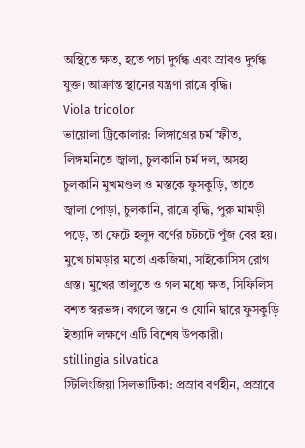অস্থিতে ক্ষত, হতে পচা দুর্গন্ধ এবং স্রাবও দুর্গন্ধ যুক্ত। আক্রান্ত স্থানের যন্ত্রণা রাত্রে বৃদ্ধি।
Viola tricolor
ভায়োলা ট্রিকোলার: লিঙ্গাগ্রের চর্ম স্ফীত, লিঙ্গমনিতে জ্বালা, চুলকানি চর্ম দল, অসহ্য চুলকানি মুখমণ্ডল ও মস্তকে ফুসকুড়ি, তাতে জ্বালা পোড়া, চুলকানি, রাত্রে বৃদ্ধি, পুরু মামড়ী পড়ে, তা ফেটে হলুদ বর্ণের চটচটে পুঁজ বের হয়।
মুখে চামড়ার মতো একজিমা, সাইকোসিস রোগ গ্রস্ত। মুখের তালুতে ও গল মধ্যে ক্ষত, সিফিলিস বশত স্বরভঙ্গ। বগলে স্তনে ও যোনি দ্বারে ফুসকুড়ি ইত্যাদি লক্ষণে এটি বিশেষ উপকারী।
stillingia silvatica
স্টিলিংজিয়া সিলভাটিকা: প্রস্রাব বর্ণহীন, প্রস্রাবে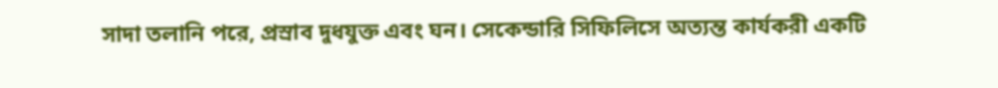সাদা তলানি পরে, প্রস্রাব দুধযুক্ত এবং ঘন। সেকেন্ডারি সিফিলিসে অত্যন্ত কার্যকরী একটি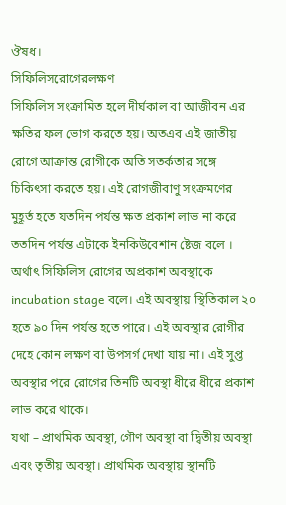ঔষধ।
সিফিলিসরোগেরলক্ষণ
সিফিলিস সংক্রামিত হলে দীর্ঘকাল বা আজীবন এর ক্ষতির ফল ভোগ করতে হয়। অতএব এই জাতীয় রোগে আক্রান্ত রোগীকে অতি সতর্কতার সঙ্গে চিকিৎসা করতে হয়। এই রোগজীবাণু সংক্রমণের মুহূর্ত হতে যতদিন পর্যন্ত ক্ষত প্রকাশ লাভ না করে ততদিন পর্যন্ত এটাকে ইনকিউবেশান ষ্টেজ বলে ।
অর্থাৎ সিফিলিস রোগের অপ্রকাশ অবস্থাকে incubation stage বলে। এই অবস্থায় স্থিতিকাল ২০ হতে ৯০ দিন পর্যন্ত হতে পারে। এই অবস্থার রোগীর দেহে কোন লক্ষণ বা উপসর্গ দেখা যায় না। এই সুপ্ত অবস্থার পরে রোগের তিনটি অবস্থা ধীরে ধীরে প্রকাশ লাভ করে থাকে।
যথা – প্রাথমিক অবস্থা, গৌণ অবস্থা বা দ্বিতীয় অবস্থা এবং তৃতীয় অবস্থা। প্রাথমিক অবস্থায় স্থানটি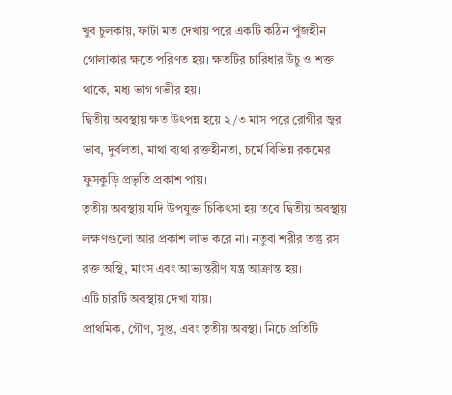খুব চুলকায়, ফাটা মত দেখায় পরে একটি কঠিন পুঁজহীন গোলাকার ক্ষতে পরিণত হয়। ক্ষতটির চারিধার উঁচু ও শক্ত থাকে, মধ্য ভাগ গভীর হয়।
দ্বিতীয় অবস্থায় ক্ষত উৎপন্ন হয়ে ২/৩ মাস পরে রোগীর জ্বর ভাব, দুর্বলতা, মাথা ব্যথা রক্তহীনতা, চর্মে বিভিন্ন রকমের ফুসকুড়ি প্রভৃতি প্রকাশ পায়।
তৃতীয় অবস্থায় যদি উপযুক্ত চিকিৎসা হয় তবে দ্বিতীয় অবস্থায় লক্ষণগুলো আর প্রকাশ লাভ করে না। নতুবা শরীর তন্তু রস রক্ত অস্থি, মাংস এবং আভ্যন্তরীণ যন্ত্র আক্রান্ত হয়।
এটি চারটি অবস্থায় দেখা যায়।
প্রাথমিক, গৌণ, সুপ্ত, এবং তৃতীয় অবস্থা। নিচে প্রতিটি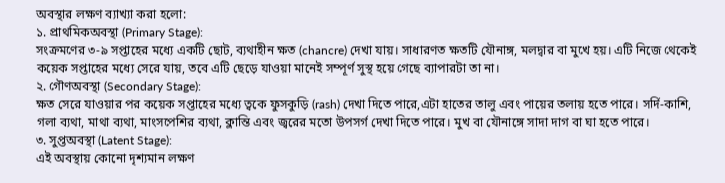অবস্থার লক্ষণ ব্যাখ্যা করা হলো:
১. প্রাথমিকঅবস্থা (Primary Stage):
সংক্রমণের ৩-৯ সপ্তাহের মধ্যে একটি ছোট, ব্যথাহীন ক্ষত (chancre) দেখা যায়। সাধারণত ক্ষতটি যৌনাঙ্গ, মলদ্বার বা মুখে হয়। এটি নিজে থেকেই কয়েক সপ্তাহের মধ্যে সেরে যায়, তবে এটি ছেড়ে যাওয়া মানেই সম্পূর্ণ সুস্থ হয়ে গেছে ব্যাপারটা তা না।
২. গৌণঅবস্থা (Secondary Stage):
ক্ষত সেরে যাওয়ার পর কয়েক সপ্তাহের মধ্যে ত্বকে ফুসকুড়ি (rash) দেখা দিতে পারে,এটা হাতের তালু এবং পায়ের তলায় হতে পারে। সর্দি-কাশি, গলা ব্যথা, মাথা ব্যথা, মাংসপেশির ব্যথা, ক্লান্তি এবং জ্বরের মতো উপসর্গ দেখা দিতে পারে। মুখ বা যৌনাঙ্গে সাদা দাগ বা ঘা হতে পারে।
৩. সুপ্তঅবস্থা (Latent Stage):
এই অবস্থায় কোনো দৃশ্যমান লক্ষণ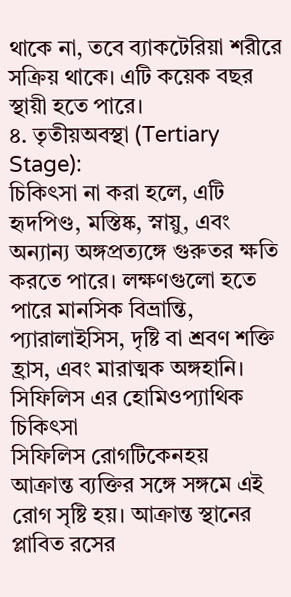থাকে না, তবে ব্যাকটেরিয়া শরীরে সক্রিয় থাকে। এটি কয়েক বছর স্থায়ী হতে পারে।
৪. তৃতীয়অবস্থা (Tertiary Stage):
চিকিৎসা না করা হলে, এটি হৃদপিণ্ড, মস্তিষ্ক, স্নায়ু, এবং অন্যান্য অঙ্গপ্রত্যঙ্গে গুরুতর ক্ষতি করতে পারে। লক্ষণগুলো হতে পারে মানসিক বিভ্রান্তি, প্যারালাইসিস, দৃষ্টি বা শ্রবণ শক্তি হ্রাস, এবং মারাত্মক অঙ্গহানি।
সিফিলিস এর হোমিওপ্যাথিক চিকিৎসা
সিফিলিস রোগটিকেনহয়
আক্রান্ত ব্যক্তির সঙ্গে সঙ্গমে এই রোগ সৃষ্টি হয়। আক্রান্ত স্থানের প্লাবিত রসের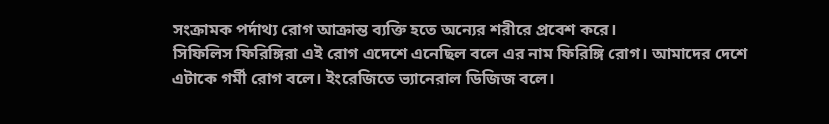সংক্রামক পর্দাথ্য রোগ আক্রান্ত ব্যক্তি হতে অন্যের শরীরে প্রবেশ করে।
সিফিলিস ফিরিঙ্গিরা এই রোগ এদেশে এনেছিল বলে এর নাম ফিরিঙ্গি রোগ। আমাদের দেশে এটাকে গর্মী রোগ বলে। ইংরেজিতে ভ্যানেরাল ডিজিজ বলে।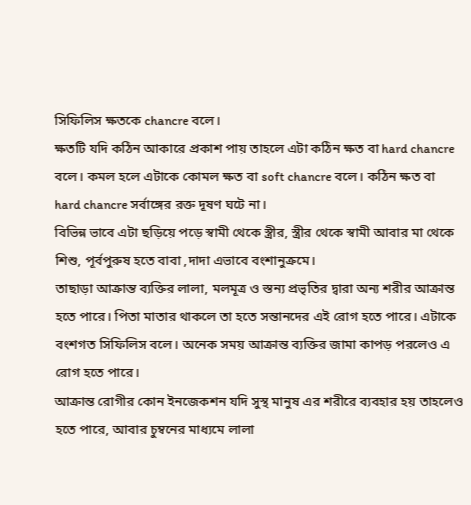সিফিলিস ক্ষতকে chancre বলে।
ক্ষতটি যদি কঠিন আকারে প্রকাশ পায় তাহলে এটা কঠিন ক্ষত বা hard chancre বলে। কমল হলে এটাকে কোমল ক্ষত বা soft chancre বলে। কঠিন ক্ষত বা hard chancre সর্বাঙ্গের রক্ত দূষণ ঘটে না।
বিভিন্ন ভাবে এটা ছড়িয়ে পড়ে স্বামী থেকে স্ত্রীর, স্ত্রীর থেকে স্বামী আবার মা থেকে শিশু, পূর্বপুরুষ হতে বাবা ,দাদা এভাবে বংশানুক্রমে।
তাছাড়া আক্রান্ত ব্যক্তির লালা, মলমূত্র ও স্তন্য প্রভৃতির দ্বারা অন্য শরীর আক্রান্ত হতে পারে। পিতা মাতার থাকলে তা হতে সন্তানদের এই রোগ হতে পারে। এটাকে বংশগত সিফিলিস বলে। অনেক সময় আক্রান্ত ব্যক্তির জামা কাপড় পরলেও এ রোগ হতে পারে।
আক্রান্ত রোগীর কোন ইনজেকশন যদি সুস্থ মানুষ এর শরীরে ব্যবহার হয় তাহলেও হতে পারে, আবার চুম্বনের মাধ্যমে লালা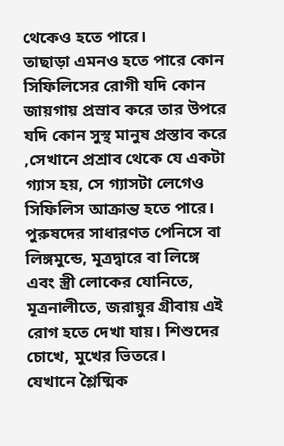থেকেও হতে পারে।
তাছাড়া এমনও হতে পারে কোন সিফিলিসের রোগী যদি কোন জায়গায় প্রস্রাব করে তার উপরে যদি কোন সুস্থ মানুষ প্রস্তাব করে ,সেখানে প্রশ্রাব থেকে যে একটা গ্যাস হয়, সে গ্যাসটা লেগেও সিফিলিস আক্রান্ত হতে পারে।
পুরুষদের সাধারণত পেনিসে বা লিঙ্গমুন্ডে, মূত্রদ্বারে বা লিঙ্গে এবং স্ত্রী লোকের যোনিতে, মূত্রনালীতে, জরায়ুর গ্রীবায় এই রোগ হতে দেখা যায়। শিশুদের চোখে, মুখের ভিতরে।
যেখানে শ্লৈষ্মিক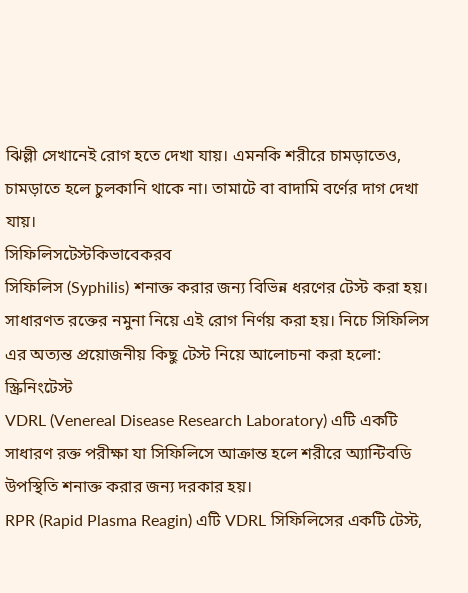ঝিল্লী সেখানেই রোগ হতে দেখা যায়। এমনকি শরীরে চামড়াতেও, চামড়াতে হলে চুলকানি থাকে না। তামাটে বা বাদামি বর্ণের দাগ দেখা যায়।
সিফিলিসটেস্টকিভাবেকরব
সিফিলিস (Syphilis) শনাক্ত করার জন্য বিভিন্ন ধরণের টেস্ট করা হয়। সাধারণত রক্তের নমুনা নিয়ে এই রোগ নির্ণয় করা হয়। নিচে সিফিলিস এর অত্যন্ত প্রয়োজনীয় কিছু টেস্ট নিয়ে আলোচনা করা হলো:
স্ক্রিনিংটেস্ট
VDRL (Venereal Disease Research Laboratory) এটি একটি সাধারণ রক্ত পরীক্ষা যা সিফিলিসে আক্রান্ত হলে শরীরে অ্যান্টিবডি উপস্থিতি শনাক্ত করার জন্য দরকার হয়।
RPR (Rapid Plasma Reagin) এটি VDRL সিফিলিসের একটি টেস্ট,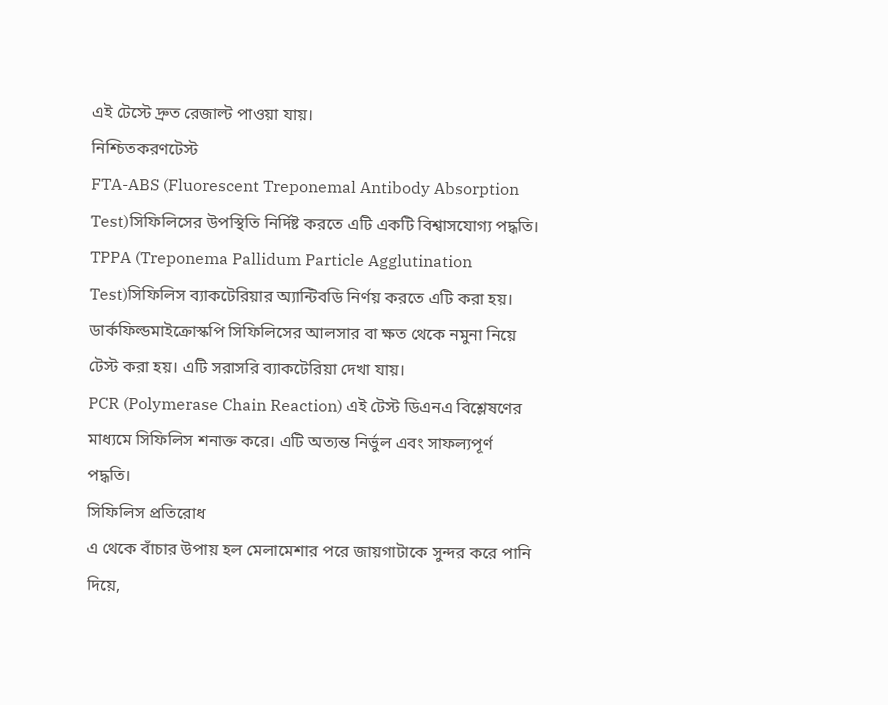এই টেস্টে দ্রুত রেজাল্ট পাওয়া যায়।
নিশ্চিতকরণটেস্ট
FTA-ABS (Fluorescent Treponemal Antibody Absorption Test)সিফিলিসের উপস্থিতি নির্দিষ্ট করতে এটি একটি বিশ্বাসযোগ্য পদ্ধতি।
TPPA (Treponema Pallidum Particle Agglutination Test)সিফিলিস ব্যাকটেরিয়ার অ্যান্টিবডি নির্ণয় করতে এটি করা হয়।
ডার্কফিল্ডমাইক্রোস্কপি সিফিলিসের আলসার বা ক্ষত থেকে নমুনা নিয়ে টেস্ট করা হয়। এটি সরাসরি ব্যাকটেরিয়া দেখা যায়।
PCR (Polymerase Chain Reaction) এই টেস্ট ডিএনএ বিশ্লেষণের মাধ্যমে সিফিলিস শনাক্ত করে। এটি অত্যন্ত নির্ভুল এবং সাফল্যপূর্ণ পদ্ধতি।
সিফিলিস প্রতিরোধ
এ থেকে বাঁচার উপায় হল মেলামেশার পরে জায়গাটাকে সুন্দর করে পানি দিয়ে,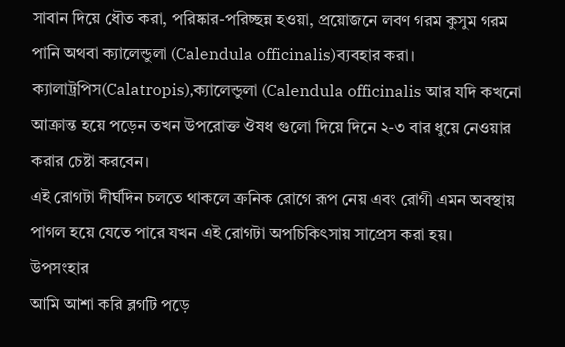সাবান দিয়ে ধৌত করা, পরিষ্কার-পরিচ্ছন্ন হওয়া, প্রয়োজনে লবণ গরম কুসুম গরম পানি অথবা ক্যালেন্ডুলা (Calendula officinalis)ব্যবহার করা।
ক্যালাট্রপিস(Calatropis),ক্যালেন্ডুলা (Calendula officinalis আর যদি কখনো আক্রান্ত হয়ে পড়েন তখন উপরোক্ত ঔষধ গুলো দিয়ে দিনে ২-৩ বার ধুয়ে নেওয়ার করার চেষ্টা করবেন।
এই রোগটা দীর্ঘদিন চলতে থাকলে ক্রনিক রোগে রূপ নেয় এবং রোগী এমন অবস্থায় পাগল হয়ে যেতে পারে যখন এই রোগটা অপচিকিৎসায় সাপ্রেস করা হয়।
উপসংহার
আমি আশা করি ব্লগটি পড়ে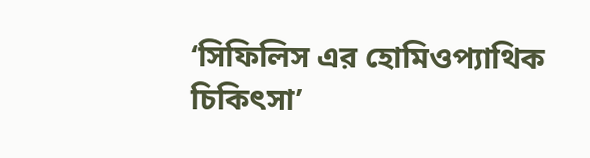‘সিফিলিস এর হোমিওপ্যাথিক চিকিৎসা’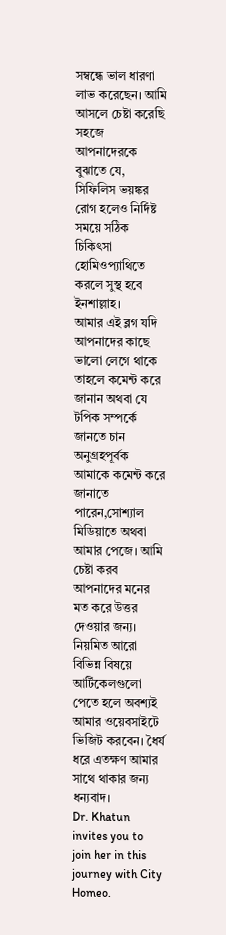সম্বন্ধে ভাল ধারণা লাভ করেছেন। আমি আসলে চেষ্টা করেছি সহজে আপনাদেরকে বুঝাতে যে, সিফিলিস ভয়ঙ্কর রোগ হলেও নির্দিষ্ট সময়ে সঠিক চিকিৎসা হোমিওপ্যাথিতে করলে সুস্থ হবে ইনশাল্লাহ।
আমার এই ব্লগ যদি আপনাদের কাছে ভালো লেগে থাকে তাহলে কমেন্ট করে জানান অথবা যে টপিক সম্পর্কে জানতে চান অনুগ্রহপূর্বক আমাকে কমেন্ট করে জানাতে পারেন,সোশ্যাল মিডিয়াতে অথবা আমার পেজে। আমি চেষ্টা করব আপনাদের মনের মত করে উত্তর দেওয়ার জন্য। নিয়মিত আরো বিভিন্ন বিষয়ে আর্টিকেলগুলো পেতে হলে অবশ্যই আমার ওয়েবসাইটে ভিজিট করবেন। ধৈর্য ধরে এতক্ষণ আমার সাথে থাকার জন্য ধন্যবাদ।
Dr. Khatun invites you to join her in this journey with City Homeo.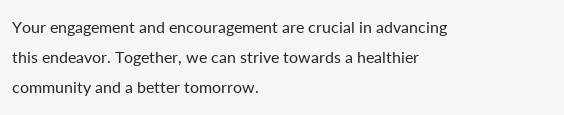Your engagement and encouragement are crucial in advancing this endeavor. Together, we can strive towards a healthier community and a better tomorrow.